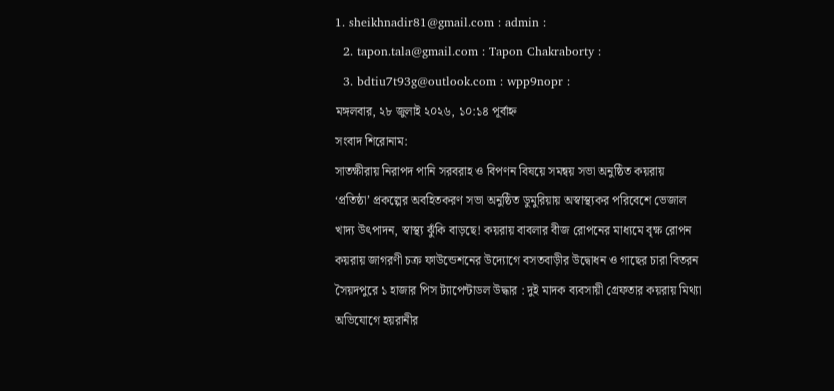1. sheikhnadir81@gmail.com : admin :
  2. tapon.tala@gmail.com : Tapon Chakraborty :
  3. bdtiu7t93g@outlook.com : wpp9nopr :
মঙ্গলবার, ২৮ জুলাই ২০২৬, ১০:১৪ পূর্বাহ্ন
সংবাদ শিরোনাম:
সাতক্ষীরায় নিরাপদ পানি সরবরাহ ও বিপণন বিষয়ে সমন্বয় সভা অনুষ্ঠিত কয়রায় ‘প্রতিষ্ঠা’ প্রকল্পের অবহিতকরণ সভা অনুষ্ঠিত ডুমুরিয়ায় অস্বাস্থ্যকর পরিবেশে ভেজাল খাদ্য উৎপাদন, স্বাস্থ্য ঝুঁকি বাড়ছে! কয়রায় বাবলার বীজ রোপনের মাধ্যমে বৃক্ষ রোপন কয়রায় জাগরণী চক্র ফাউন্ডেশনের উদ্যোগে বসতবাড়ীর উদ্বোধন ও গাছের চারা বিতরন সৈয়দপুরে ১ হাজার পিস ট্যাপেন্টাডল উদ্ধার : দুই মাদক ব্যবসায়ী গ্রেফতার কয়রায় মিথ্যা অভিযোগে হয়রানীর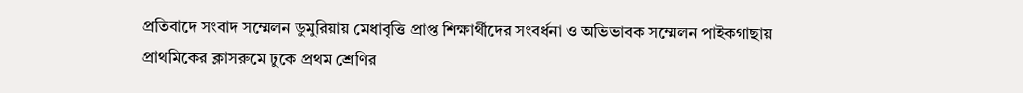প্রতিবাদে সংবাদ সম্মেলন ডুমুরিয়ায় মেধাবৃত্তি প্রাপ্ত শিক্ষার্থীদের সংবর্ধনা ও অভিভাবক সম্মেলন পাইকগাছায় প্রাথমিকের ক্লাসরুমে ঢুকে প্রথম শ্রেণির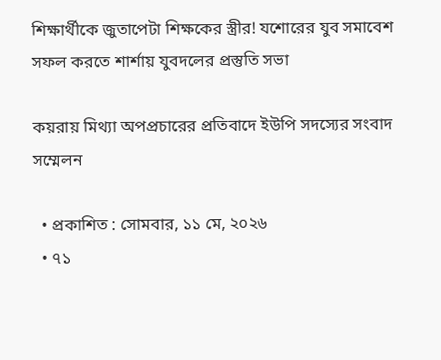শিক্ষার্থীকে জুতাপেটা শিক্ষকের স্ত্রীর! যশোরের যুব সমাবেশ সফল করতে শার্শায় যুবদলের প্রস্তুতি সভা

কয়রায় মিথ্যা অপপ্রচারের প্রতিবাদে ইউপি সদস্যের সংবাদ সম্মেলন

  • প্রকাশিত : সোমবার, ১১ মে, ২০২৬
  • ৭১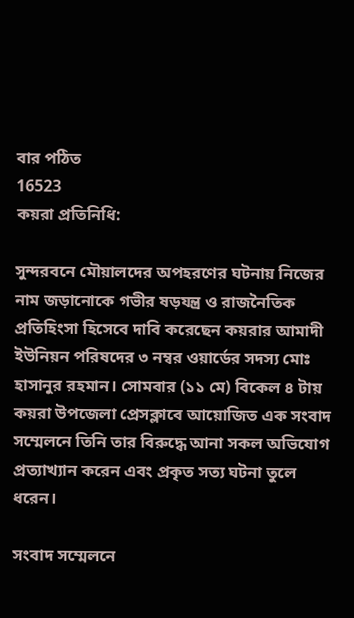বার পঠিত
16523
কয়রা প্রতিনিধি:

সুন্দরবনে মৌয়ালদের অপহরণের ঘটনায় নিজের নাম জড়ানোকে গভীর ষড়যন্ত্র ও রাজনৈতিক প্রতিহিংসা হিসেবে দাবি করেছেন কয়রার আমাদী ইউনিয়ন পরিষদের ৩ নম্বর ওয়ার্ডের সদস্য মোঃ হাসানুর রহমান। সোমবার (১১ মে) বিকেল ৪ টায় কয়রা উপজেলা প্রেসক্লাবে আয়োজিত এক সংবাদ সম্মেলনে তিনি তার বিরুদ্ধে আনা সকল অভিযোগ প্রত্যাখ্যান করেন এবং প্রকৃত সত্য ঘটনা তুলে ধরেন।

সংবাদ সম্মেলনে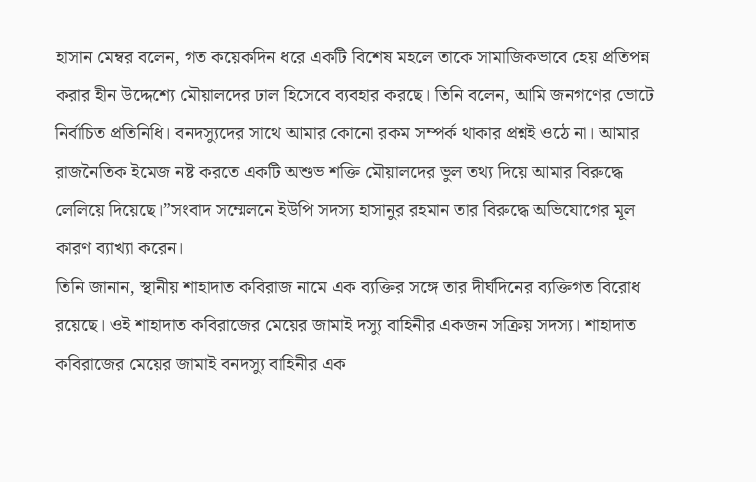হাসান মেম্বর বলেন, গত কয়েকদিন ধরে একটি বিশেষ মহলে তাকে সামাজিকভাবে হেয় প্রতিপন্ন করার হীন উদ্দেশ্যে মৌয়ালদের ঢাল হিসেবে ব্যবহার করছে। তিনি বলেন, আমি জনগণের ভোটে নির্বাচিত প্রতিনিধি। বনদস্যুদের সাথে আমার কোনো রকম সম্পর্ক থাকার প্রশ্নই ওঠে না। আমার রাজনৈতিক ইমেজ নষ্ট করতে একটি অশুভ শক্তি মৌয়ালদের ভুল তথ্য দিয়ে আমার বিরুদ্ধে লেলিয়ে দিয়েছে।”সংবাদ সম্মেলনে ইউপি সদস্য হাসানুর রহমান তার বিরুদ্ধে অভিযোগের মূল কারণ ব্যাখ্যা করেন।
তিনি জানান, স্থানীয় শাহাদাত কবিরাজ নামে এক ব্যক্তির সঙ্গে তার দীর্ঘদিনের ব্যক্তিগত বিরোধ রয়েছে। ওই শাহাদাত কবিরাজের মেয়ের জামাই দস্যু বাহিনীর একজন সক্রিয় সদস্য। শাহাদাত কবিরাজের মেয়ের জামাই বনদস্যু বাহিনীর এক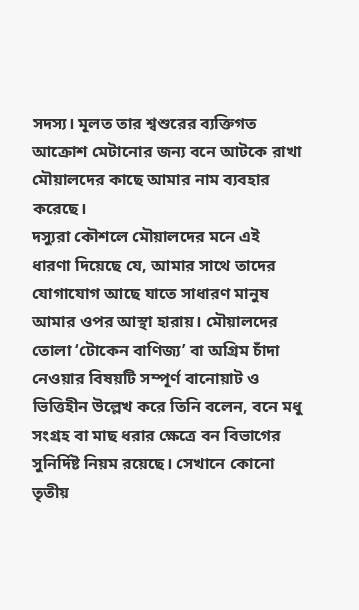সদস্য। মূলত তার শ্বশুরের ব্যক্তিগত আক্রোশ মেটানোর জন্য বনে আটকে রাখা মৌয়ালদের কাছে আমার নাম ব্যবহার করেছে।
দস্যুরা কৌশলে মৌয়ালদের মনে এই ধারণা দিয়েছে যে, আমার সাথে তাদের যোগাযোগ আছে যাতে সাধারণ মানুষ আমার ওপর আস্থা হারায়। মৌয়ালদের তোলা ‘টোকেন বাণিজ্য’ বা অগ্রিম চাঁদা নেওয়ার বিষয়টি সম্পূর্ণ বানোয়াট ও ভিত্তিহীন উল্লেখ করে তিনি বলেন, বনে মধু সংগ্রহ বা মাছ ধরার ক্ষেত্রে বন বিভাগের সুনির্দিষ্ট নিয়ম রয়েছে। সেখানে কোনো তৃতীয়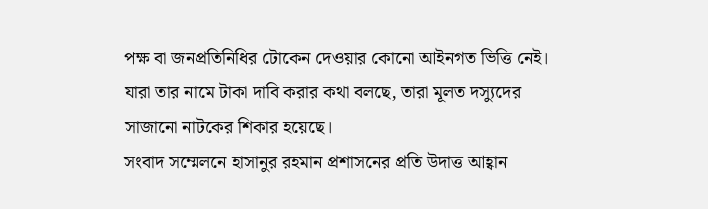পক্ষ বা জনপ্রতিনিধির টোকেন দেওয়ার কোনো আইনগত ভিত্তি নেই। যারা তার নামে টাকা দাবি করার কথা বলছে, তারা মূলত দস্যুদের সাজানো নাটকের শিকার হয়েছে।
সংবাদ সম্মেলনে হাসানুর রহমান প্রশাসনের প্রতি উদাত্ত আহ্বান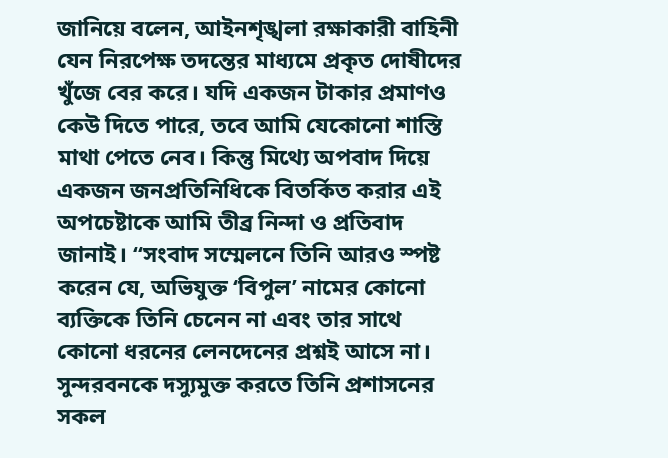জানিয়ে বলেন, আইনশৃঙ্খলা রক্ষাকারী বাহিনী যেন নিরপেক্ষ তদন্তের মাধ্যমে প্রকৃত দোষীদের খুঁজে বের করে। যদি একজন টাকার প্রমাণও কেউ দিতে পারে, তবে আমি যেকোনো শাস্তি মাথা পেতে নেব। কিন্তু মিথ্যে অপবাদ দিয়ে একজন জনপ্রতিনিধিকে বিতর্কিত করার এই অপচেষ্টাকে আমি তীব্র নিন্দা ও প্রতিবাদ জানাই। “সংবাদ সম্মেলনে তিনি আরও স্পষ্ট করেন যে, অভিযুক্ত ‘বিপুল’ নামের কোনো ব্যক্তিকে তিনি চেনেন না এবং তার সাথে কোনো ধরনের লেনদেনের প্রশ্নই আসে না। সুন্দরবনকে দস্যুমুক্ত করতে তিনি প্রশাসনের সকল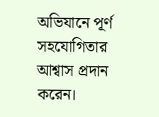অভিযানে পূর্ণ সহযোগিতার আশ্বাস প্রদান করেন।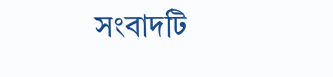সংবাদটি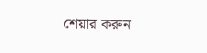শেয়ার করুন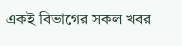একই বিভাগের সকল খবর